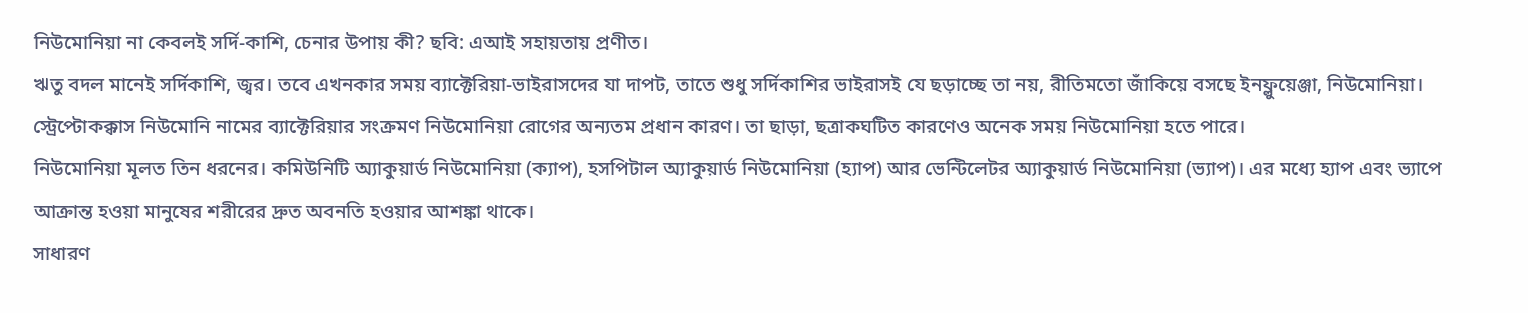নিউমোনিয়া না কেবলই সর্দি-কাশি, চেনার উপায় কী? ছবি: এআই সহায়তায় প্রণীত।
ঋতু বদল মানেই সর্দিকাশি, জ্বর। তবে এখনকার সময় ব্যাক্টেরিয়া-ভাইরাসদের যা দাপট, তাতে শুধু সর্দিকাশির ভাইরাসই যে ছড়াচ্ছে তা নয়, রীতিমতো জাঁকিয়ে বসছে ইনফ্লুয়েঞ্জা, নিউমোনিয়া। স্ট্রেপ্টোকক্কাস নিউমোনি নামের ব্যাক্টেরিয়ার সংক্রমণ নিউমোনিয়া রোগের অন্যতম প্রধান কারণ। তা ছাড়া, ছত্রাকঘটিত কারণেও অনেক সময় নিউমোনিয়া হতে পারে।
নিউমোনিয়া মূলত তিন ধরনের। কমিউনিটি অ্যাকুয়ার্ড নিউমোনিয়া (ক্যাপ), হসপিটাল অ্যাকুয়ার্ড নিউমোনিয়া (হ্যাপ) আর ভেন্টিলেটর অ্যাকুয়ার্ড নিউমোনিয়া (ভ্যাপ)। এর মধ্যে হ্যাপ এবং ভ্যাপে আক্রান্ত হওয়া মানুষের শরীরের দ্রুত অবনতি হওয়ার আশঙ্কা থাকে।
সাধারণ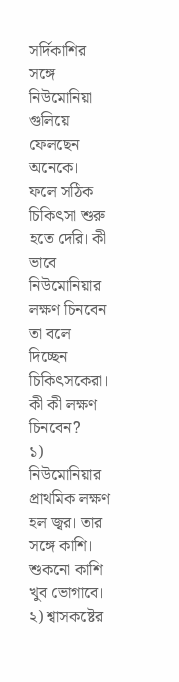সর্দিকাশির সঙ্গে নিউমোনিয়া গুলিয়ে ফেলছেন অনেকে। ফলে সঠিক চিকিৎসা শুরু হতে দেরি। কী ভাবে নিউমোনিয়ার লক্ষণ চিনবেন তা বলে দিচ্ছেন চিকিৎসকেরা।
কী কী লক্ষণ চিনবেন?
১) নিউমোনিয়ার প্রাথমিক লক্ষণ হল জ্বর। তার সঙ্গে কাশি। শুকনো কাশি খুব ভোগাবে।
২) শ্বাসকষ্টের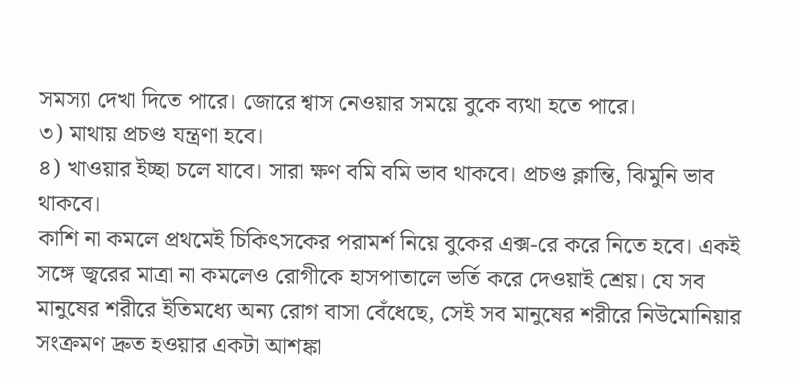সমস্যা দেখা দিতে পারে। জোরে শ্বাস নেওয়ার সময়ে বুকে ব্যথা হতে পারে।
৩) মাথায় প্রচণ্ড যন্ত্রণা হবে।
৪) খাওয়ার ইচ্ছা চলে যাবে। সারা ক্ষণ বমি বমি ভাব থাকবে। প্রচণ্ড ক্লান্তি, ঝিমুনি ভাব থাকবে।
কাশি না কমলে প্রথমেই চিকিৎসকের পরামর্শ নিয়ে বুকের এক্স-রে করে নিতে হবে। একই সঙ্গে জ্বরের মাত্রা না কমলেও রোগীকে হাসপাতালে ভর্তি করে দেওয়াই শ্রেয়। যে সব মানুষের শরীরে ইতিমধ্যে অন্য রোগ বাসা বেঁধেছে, সেই সব মানুষের শরীরে নিউমোনিয়ার সংক্রমণ দ্রুত হওয়ার একটা আশঙ্কা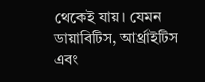থেকেই যায়। যেমন ডায়াবিটিস, আর্থ্রাইটিস এবং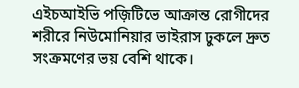এইচআইভি পজ়িটিভে আক্রান্ত রোগীদের শরীরে নিউমোনিয়ার ভাইরাস ঢুকলে দ্রুত সংক্রমণের ভয় বেশি থাকে।